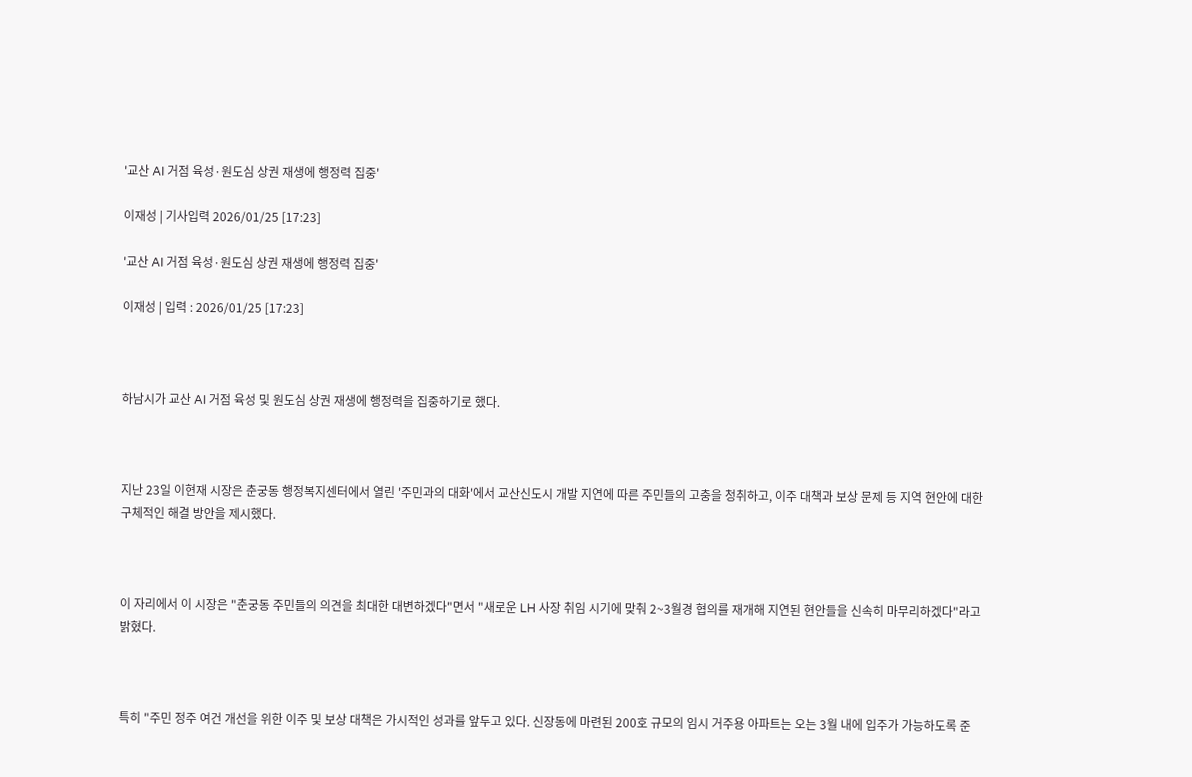'교산 AI 거점 육성·원도심 상권 재생에 행정력 집중'

이재성 | 기사입력 2026/01/25 [17:23]

'교산 AI 거점 육성·원도심 상권 재생에 행정력 집중'

이재성 | 입력 : 2026/01/25 [17:23]



하남시가 교산 AI 거점 육성 및 원도심 상권 재생에 행정력을 집중하기로 했다.



지난 23일 이현재 시장은 춘궁동 행정복지센터에서 열린 '주민과의 대화'에서 교산신도시 개발 지연에 따른 주민들의 고충을 청취하고, 이주 대책과 보상 문제 등 지역 현안에 대한 구체적인 해결 방안을 제시했다.



이 자리에서 이 시장은 "춘궁동 주민들의 의견을 최대한 대변하겠다"면서 "새로운 LH 사장 취임 시기에 맞춰 2~3월경 협의를 재개해 지연된 현안들을 신속히 마무리하겠다"라고 밝혔다.



특히 "주민 정주 여건 개선을 위한 이주 및 보상 대책은 가시적인 성과를 앞두고 있다. 신장동에 마련된 200호 규모의 임시 거주용 아파트는 오는 3월 내에 입주가 가능하도록 준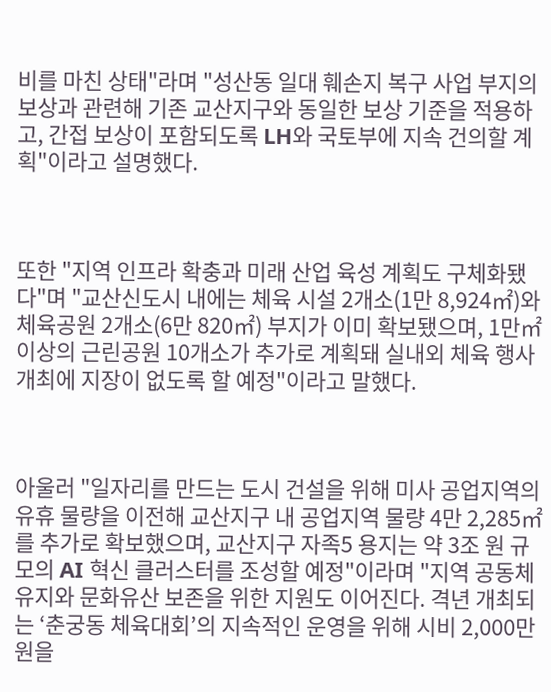비를 마친 상태"라며 "성산동 일대 훼손지 복구 사업 부지의 보상과 관련해 기존 교산지구와 동일한 보상 기준을 적용하고, 간접 보상이 포함되도록 LH와 국토부에 지속 건의할 계획"이라고 설명했다.



또한 "지역 인프라 확충과 미래 산업 육성 계획도 구체화됐다"며 "교산신도시 내에는 체육 시설 2개소(1만 8,924㎡)와 체육공원 2개소(6만 820㎡) 부지가 이미 확보됐으며, 1만㎡ 이상의 근린공원 10개소가 추가로 계획돼 실내외 체육 행사 개최에 지장이 없도록 할 예정"이라고 말했다.



아울러 "일자리를 만드는 도시 건설을 위해 미사 공업지역의 유휴 물량을 이전해 교산지구 내 공업지역 물량 4만 2,285㎡를 추가로 확보했으며, 교산지구 자족5 용지는 약 3조 원 규모의 AI 혁신 클러스터를 조성할 예정"이라며 "지역 공동체 유지와 문화유산 보존을 위한 지원도 이어진다. 격년 개최되는 ‘춘궁동 체육대회’의 지속적인 운영을 위해 시비 2,000만 원을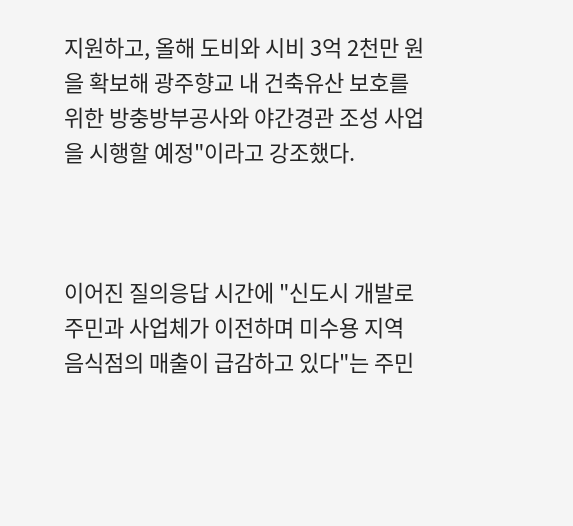지원하고, 올해 도비와 시비 3억 2천만 원을 확보해 광주향교 내 건축유산 보호를 위한 방충방부공사와 야간경관 조성 사업을 시행할 예정"이라고 강조했다.



이어진 질의응답 시간에 "신도시 개발로 주민과 사업체가 이전하며 미수용 지역 음식점의 매출이 급감하고 있다"는 주민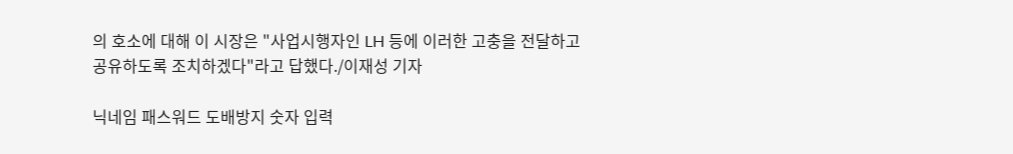의 호소에 대해 이 시장은 "사업시행자인 LH 등에 이러한 고충을 전달하고 공유하도록 조치하겠다"라고 답했다./이재성 기자

닉네임 패스워드 도배방지 숫자 입력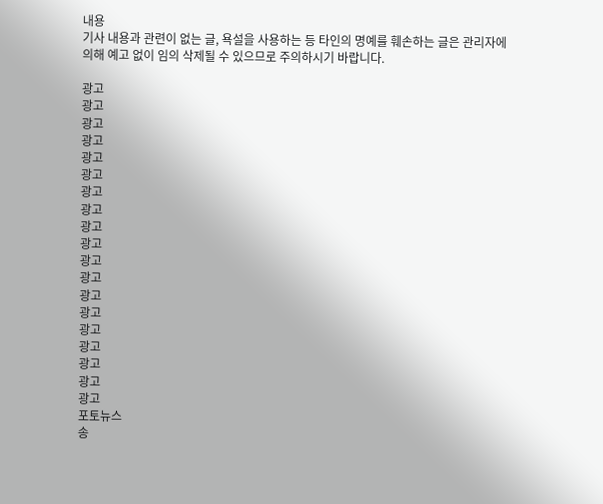내용
기사 내용과 관련이 없는 글, 욕설을 사용하는 등 타인의 명예를 훼손하는 글은 관리자에 의해 예고 없이 임의 삭제될 수 있으므로 주의하시기 바랍니다.

광고
광고
광고
광고
광고
광고
광고
광고
광고
광고
광고
광고
광고
광고
광고
광고
광고
광고
광고
포토뉴스
송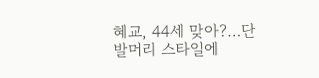혜교, 44세 맞아?…단발머리 스타일에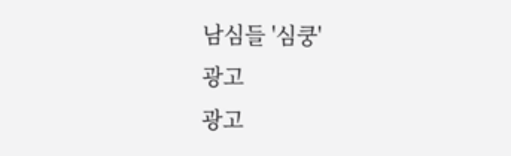남심들 '심쿵'
광고
광고